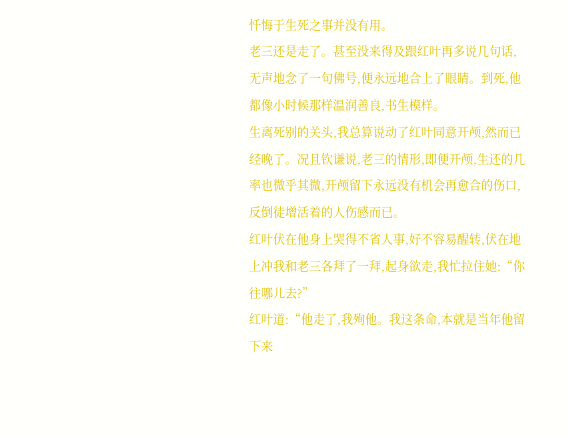忏悔于生死之事并没有用。
老三还是走了。甚至没来得及跟红叶再多说几句话,无声地念了一句佛号,便永远地合上了眼睛。到死,他都像小时候那样温润善良,书生模样。
生离死别的关头,我总算说动了红叶同意开颅,然而已经晚了。况且钦谦说,老三的情形,即便开颅,生还的几率也微乎其微,开颅留下永远没有机会再愈合的伤口,反倒徒增活着的人伤感而已。
红叶伏在他身上哭得不省人事,好不容易醒转,伏在地上冲我和老三各拜了一拜,起身欲走,我忙拉住她:“你往哪儿去?”
红叶道:“他走了,我殉他。我这条命,本就是当年他留下来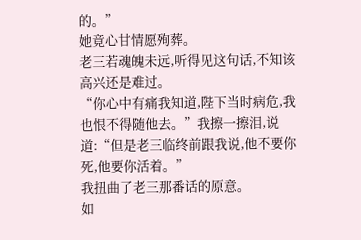的。”
她竟心甘情愿殉葬。
老三若魂魄未远,听得见这句话,不知该高兴还是难过。
“你心中有痛我知道,陛下当时病危,我也恨不得随他去。”我擦一擦泪,说道:“但是老三临终前跟我说,他不要你死,他要你活着。”
我扭曲了老三那番话的原意。
如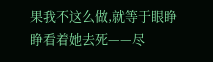果我不这么做,就等于眼睁睁看着她去死——尽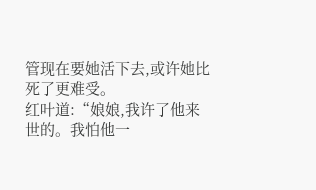管现在要她活下去,或许她比死了更难受。
红叶道:“娘娘,我许了他来世的。我怕他一